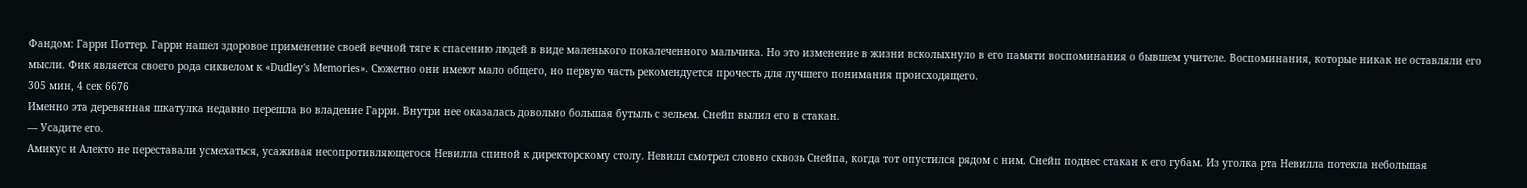Фандом: Гарри Поттер. Гарри нашел здоровое применение своей вечной тяге к спасению людей в виде маленького покалеченного мальчика. Но это изменение в жизни всколыхнуло в его памяти воспоминания о бывшем учителе. Воспоминания, которые никак не оставляли его мысли. Фик является своего рода сиквелом к «Dudley's Memories». Сюжетно они имеют мало общего, но первую часть рекомендуется прочесть для лучшего понимания происходящего.
305 мин, 4 сек 6676
Именно эта деревянная шкатулка недавно перешла во владение Гарри. Внутри нее оказалась довольно большая бутыль с зельем. Снейп вылил его в стакан.
— Усадите его.
Амикус и Алекто не переставали усмехаться, усаживая несопротивляющегося Невилла спиной к директорскому столу. Невилл смотрел словно сквозь Снейпа, когда тот опустился рядом с ним. Снейп поднес стакан к его губам. Из уголка рта Невилла потекла небольшая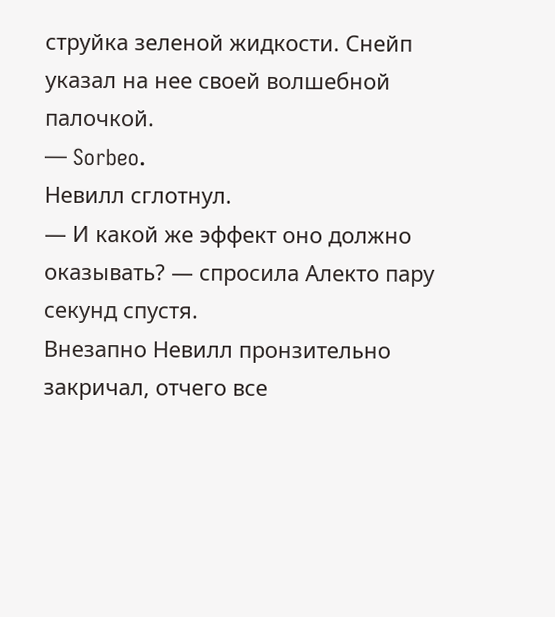струйка зеленой жидкости. Снейп указал на нее своей волшебной палочкой.
— Sorbeo.
Невилл сглотнул.
— И какой же эффект оно должно оказывать? — спросила Алекто пару секунд спустя.
Внезапно Невилл пронзительно закричал, отчего все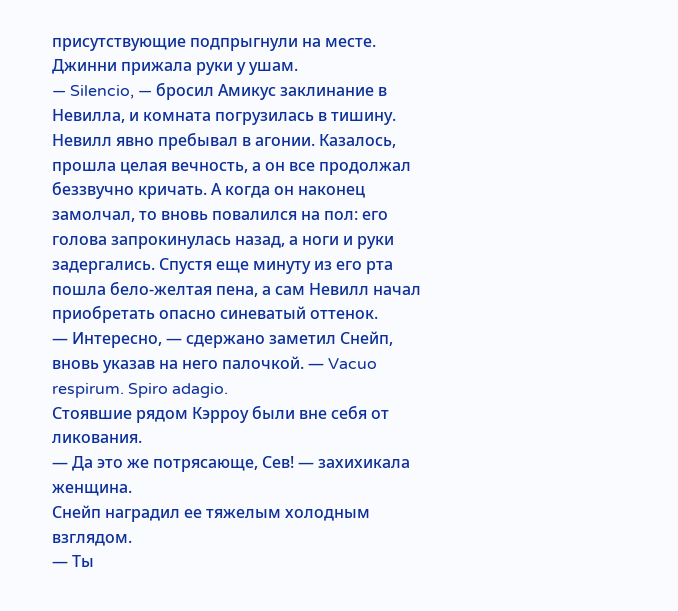присутствующие подпрыгнули на месте. Джинни прижала руки у ушам.
— Silencio, — бросил Амикус заклинание в Невилла, и комната погрузилась в тишину.
Невилл явно пребывал в агонии. Казалось, прошла целая вечность, а он все продолжал беззвучно кричать. А когда он наконец замолчал, то вновь повалился на пол: его голова запрокинулась назад, а ноги и руки задергались. Спустя еще минуту из его рта пошла бело-желтая пена, а сам Невилл начал приобретать опасно синеватый оттенок.
— Интересно, — сдержано заметил Снейп, вновь указав на него палочкой. — Vacuo respirum. Spiro adagio.
Стоявшие рядом Кэрроу были вне себя от ликования.
— Да это же потрясающе, Сев! — захихикала женщина.
Снейп наградил ее тяжелым холодным взглядом.
— Ты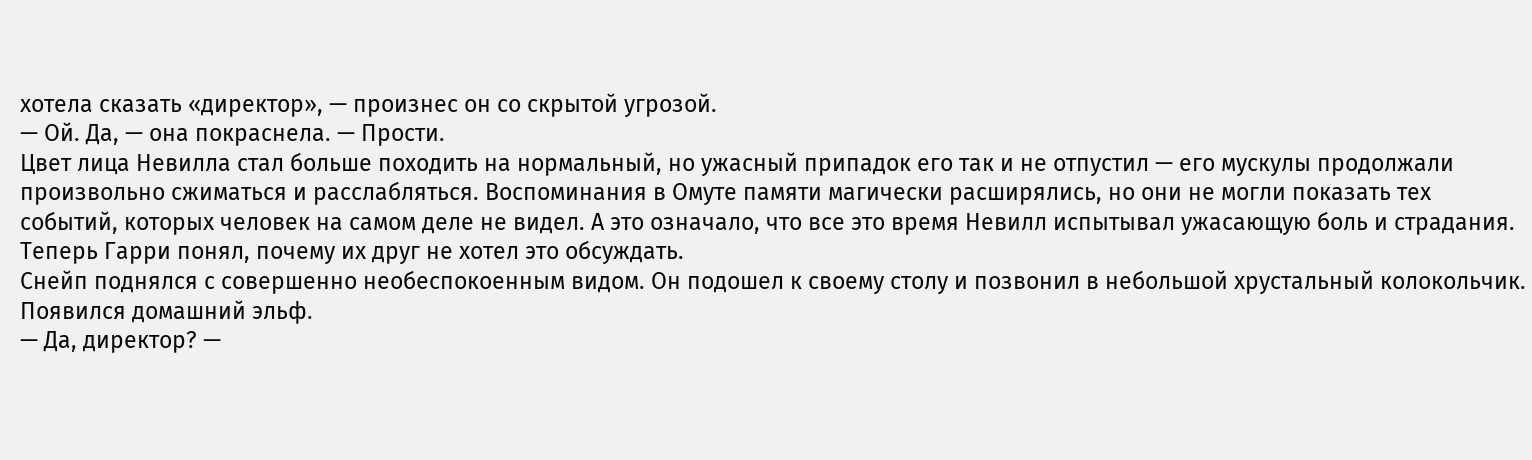хотела сказать «директор», — произнес он со скрытой угрозой.
— Ой. Да, — она покраснела. — Прости.
Цвет лица Невилла стал больше походить на нормальный, но ужасный припадок его так и не отпустил — его мускулы продолжали произвольно сжиматься и расслабляться. Воспоминания в Омуте памяти магически расширялись, но они не могли показать тех событий, которых человек на самом деле не видел. А это означало, что все это время Невилл испытывал ужасающую боль и страдания. Теперь Гарри понял, почему их друг не хотел это обсуждать.
Снейп поднялся с совершенно необеспокоенным видом. Он подошел к своему столу и позвонил в небольшой хрустальный колокольчик.
Появился домашний эльф.
— Да, директор? —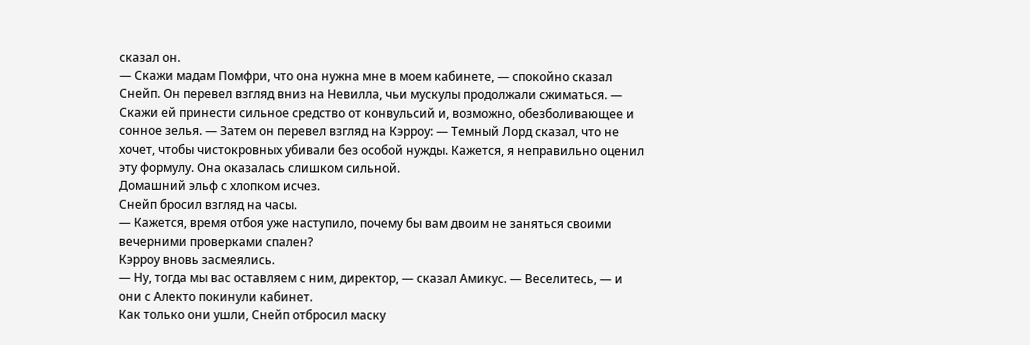сказал он.
— Скажи мадам Помфри, что она нужна мне в моем кабинете, — спокойно сказал Снейп. Он перевел взгляд вниз на Невилла, чьи мускулы продолжали сжиматься. — Скажи ей принести сильное средство от конвульсий и, возможно, обезболивающее и сонное зелья. — Затем он перевел взгляд на Кэрроу: — Темный Лорд сказал, что не хочет, чтобы чистокровных убивали без особой нужды. Кажется, я неправильно оценил эту формулу. Она оказалась слишком сильной.
Домашний эльф с хлопком исчез.
Снейп бросил взгляд на часы.
— Кажется, время отбоя уже наступило, почему бы вам двоим не заняться своими вечерними проверками спален?
Кэрроу вновь засмеялись.
— Ну, тогда мы вас оставляем с ним, директор, — сказал Амикус. — Веселитесь, — и они с Алекто покинули кабинет.
Как только они ушли, Снейп отбросил маску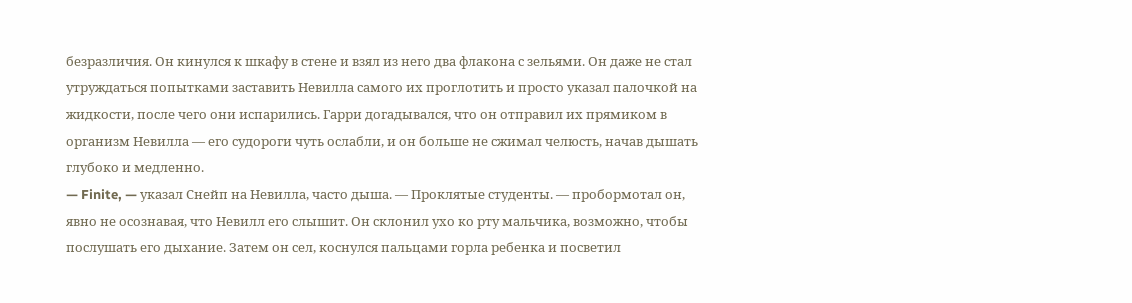безразличия. Он кинулся к шкафу в стене и взял из него два флакона с зельями. Он даже не стал утруждаться попытками заставить Невилла самого их проглотить и просто указал палочкой на жидкости, после чего они испарились. Гарри догадывался, что он отправил их прямиком в организм Невилла — его судороги чуть ослабли, и он больше не сжимал челюсть, начав дышать глубоко и медленно.
— Finite, — указал Снейп на Невилла, часто дыша. — Проклятые студенты. — пробормотал он, явно не осознавая, что Невилл его слышит. Он склонил ухо ко рту мальчика, возможно, чтобы послушать его дыхание. Затем он сел, коснулся пальцами горла ребенка и посветил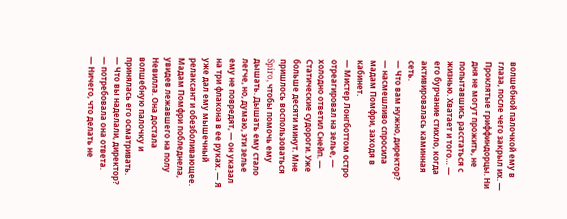волшебной палочкой ему в глаза, после чего закрыл их. — Проклятые гриффиндорцы. Ни дня не могут прожить, не попытавшись расстаться с жизнью. Хватает и того… — его бурчание стихло, когда активировалась каминная сеть.
— Что вам нужно, директор? — насмешливо спросила мадам Помфри, заходя в кабинет.
— Мистер Лонгботтом остро отреагировал на зелье, — холодно ответил Снейп. — Статические судороги. Уже больше десяти минут. Мне пришлось воспользоваться Spiro, чтобы помочь ему дышать. Дышать ему стало легче, но, думаю, эти зелье ему не повредят, — он указал на три флакона в ее руках. — Я уже дал ему мышечный релаксант и обезболивающее.
Мадам Помфри побледнела, увидев лежавшего на полу Невилла. Она достала волшебную палочку и принялась его осматривать.
— Что вы наделали, директор? — потребовала она ответа.
— Ничего, что делать не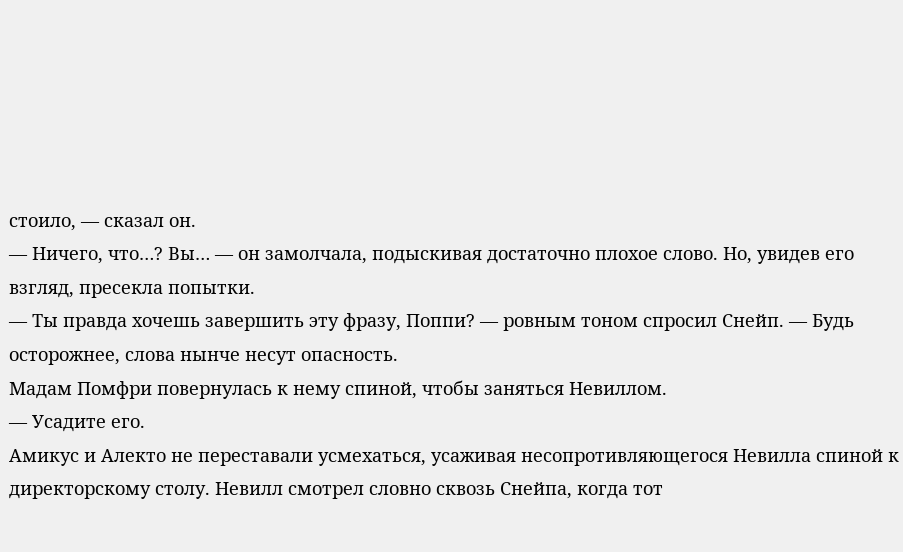стоило, — сказал он.
— Ничего, что…? Вы… — он замолчала, подыскивая достаточно плохое слово. Но, увидев его взгляд, пресекла попытки.
— Ты правда хочешь завершить эту фразу, Поппи? — ровным тоном спросил Снейп. — Будь осторожнее, слова нынче несут опасность.
Мадам Помфри повернулась к нему спиной, чтобы заняться Невиллом.
— Усадите его.
Амикус и Алекто не переставали усмехаться, усаживая несопротивляющегося Невилла спиной к директорскому столу. Невилл смотрел словно сквозь Снейпа, когда тот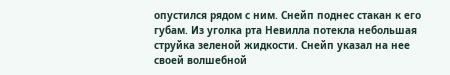опустился рядом с ним. Снейп поднес стакан к его губам. Из уголка рта Невилла потекла небольшая струйка зеленой жидкости. Снейп указал на нее своей волшебной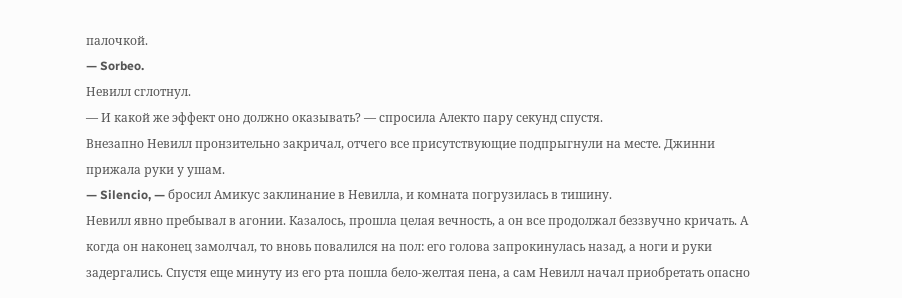палочкой.
— Sorbeo.
Невилл сглотнул.
— И какой же эффект оно должно оказывать? — спросила Алекто пару секунд спустя.
Внезапно Невилл пронзительно закричал, отчего все присутствующие подпрыгнули на месте. Джинни прижала руки у ушам.
— Silencio, — бросил Амикус заклинание в Невилла, и комната погрузилась в тишину.
Невилл явно пребывал в агонии. Казалось, прошла целая вечность, а он все продолжал беззвучно кричать. А когда он наконец замолчал, то вновь повалился на пол: его голова запрокинулась назад, а ноги и руки задергались. Спустя еще минуту из его рта пошла бело-желтая пена, а сам Невилл начал приобретать опасно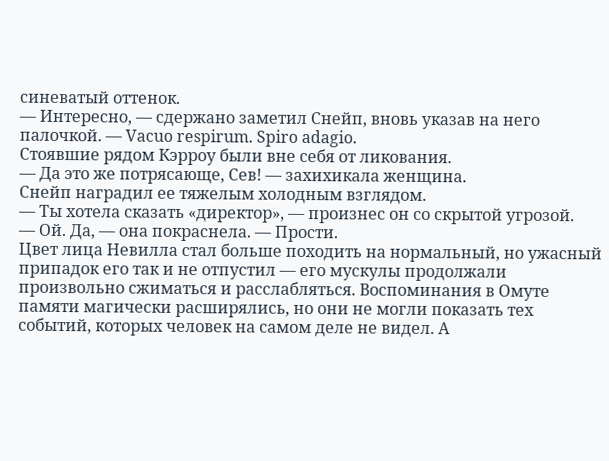синеватый оттенок.
— Интересно, — сдержано заметил Снейп, вновь указав на него палочкой. — Vacuo respirum. Spiro adagio.
Стоявшие рядом Кэрроу были вне себя от ликования.
— Да это же потрясающе, Сев! — захихикала женщина.
Снейп наградил ее тяжелым холодным взглядом.
— Ты хотела сказать «директор», — произнес он со скрытой угрозой.
— Ой. Да, — она покраснела. — Прости.
Цвет лица Невилла стал больше походить на нормальный, но ужасный припадок его так и не отпустил — его мускулы продолжали произвольно сжиматься и расслабляться. Воспоминания в Омуте памяти магически расширялись, но они не могли показать тех событий, которых человек на самом деле не видел. А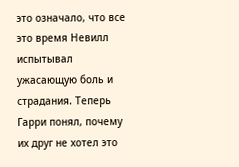это означало, что все это время Невилл испытывал ужасающую боль и страдания. Теперь Гарри понял, почему их друг не хотел это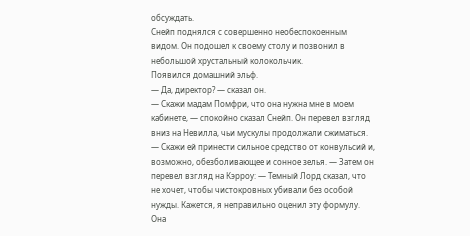обсуждать.
Снейп поднялся с совершенно необеспокоенным видом. Он подошел к своему столу и позвонил в небольшой хрустальный колокольчик.
Появился домашний эльф.
— Да, директор? — сказал он.
— Скажи мадам Помфри, что она нужна мне в моем кабинете, — спокойно сказал Снейп. Он перевел взгляд вниз на Невилла, чьи мускулы продолжали сжиматься. — Скажи ей принести сильное средство от конвульсий и, возможно, обезболивающее и сонное зелья. — Затем он перевел взгляд на Кэрроу: — Темный Лорд сказал, что не хочет, чтобы чистокровных убивали без особой нужды. Кажется, я неправильно оценил эту формулу. Она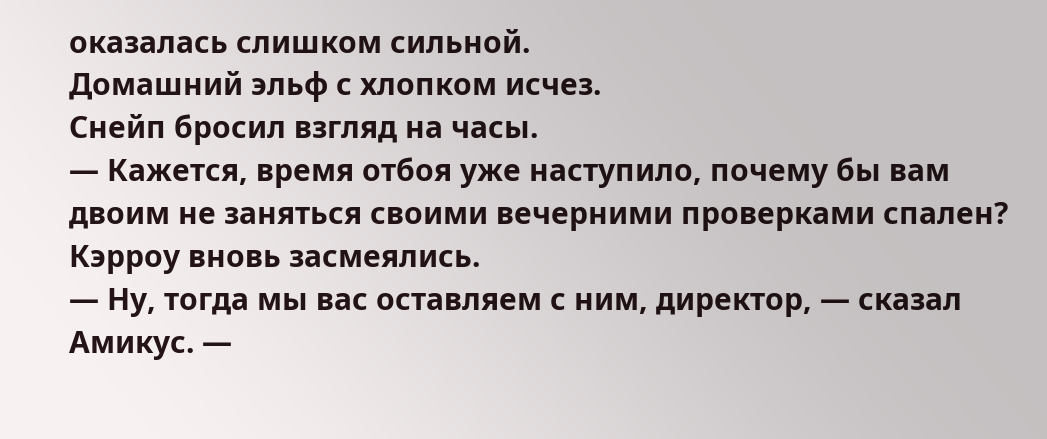оказалась слишком сильной.
Домашний эльф с хлопком исчез.
Снейп бросил взгляд на часы.
— Кажется, время отбоя уже наступило, почему бы вам двоим не заняться своими вечерними проверками спален?
Кэрроу вновь засмеялись.
— Ну, тогда мы вас оставляем с ним, директор, — сказал Амикус. —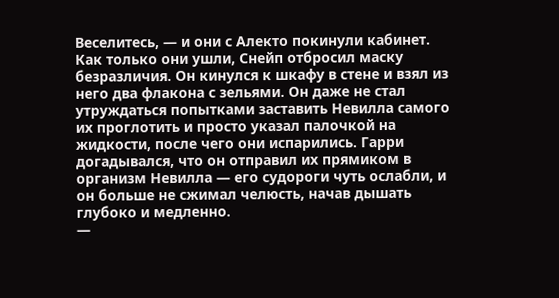Веселитесь, — и они с Алекто покинули кабинет.
Как только они ушли, Снейп отбросил маску безразличия. Он кинулся к шкафу в стене и взял из него два флакона с зельями. Он даже не стал утруждаться попытками заставить Невилла самого их проглотить и просто указал палочкой на жидкости, после чего они испарились. Гарри догадывался, что он отправил их прямиком в организм Невилла — его судороги чуть ослабли, и он больше не сжимал челюсть, начав дышать глубоко и медленно.
—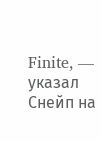Finite, — указал Снейп на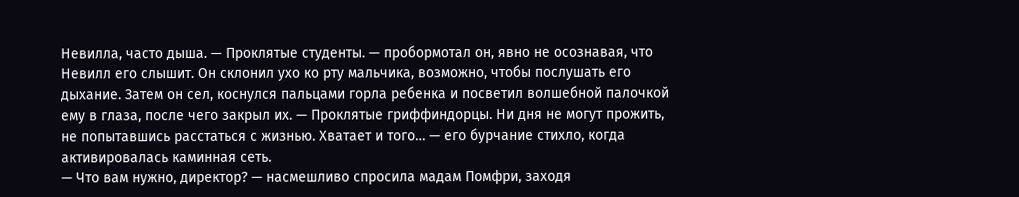Невилла, часто дыша. — Проклятые студенты. — пробормотал он, явно не осознавая, что Невилл его слышит. Он склонил ухо ко рту мальчика, возможно, чтобы послушать его дыхание. Затем он сел, коснулся пальцами горла ребенка и посветил волшебной палочкой ему в глаза, после чего закрыл их. — Проклятые гриффиндорцы. Ни дня не могут прожить, не попытавшись расстаться с жизнью. Хватает и того… — его бурчание стихло, когда активировалась каминная сеть.
— Что вам нужно, директор? — насмешливо спросила мадам Помфри, заходя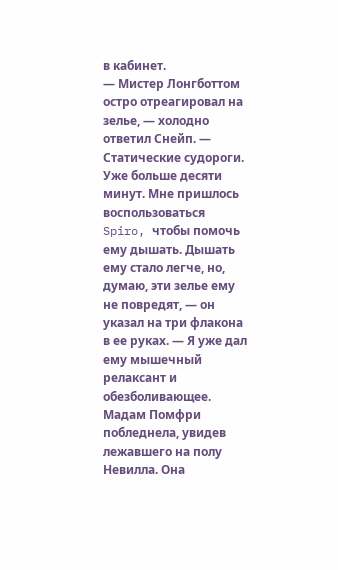в кабинет.
— Мистер Лонгботтом остро отреагировал на зелье, — холодно ответил Снейп. — Статические судороги. Уже больше десяти минут. Мне пришлось воспользоваться Spiro, чтобы помочь ему дышать. Дышать ему стало легче, но, думаю, эти зелье ему не повредят, — он указал на три флакона в ее руках. — Я уже дал ему мышечный релаксант и обезболивающее.
Мадам Помфри побледнела, увидев лежавшего на полу Невилла. Она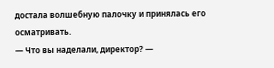достала волшебную палочку и принялась его осматривать.
— Что вы наделали, директор? —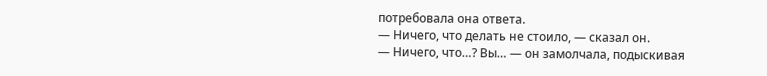потребовала она ответа.
— Ничего, что делать не стоило, — сказал он.
— Ничего, что…? Вы… — он замолчала, подыскивая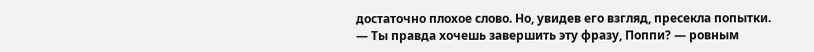достаточно плохое слово. Но, увидев его взгляд, пресекла попытки.
— Ты правда хочешь завершить эту фразу, Поппи? — ровным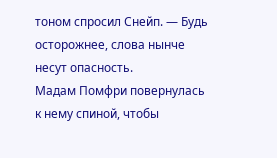тоном спросил Снейп. — Будь осторожнее, слова нынче несут опасность.
Мадам Помфри повернулась к нему спиной, чтобы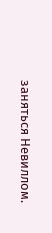заняться Невиллом.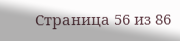Страница 56 из 86